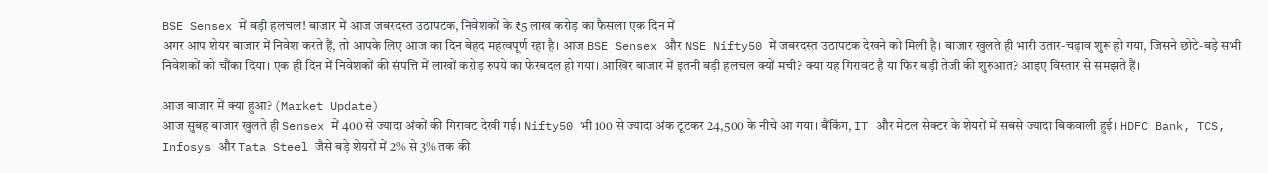BSE Sensex में बड़ी हलचल! बाजार में आज जबरदस्त उठापटक, निवेशकों के ₹5 लाख करोड़ का फैसला एक दिन में
अगर आप शेयर बाजार में निवेश करते हैं, तो आपके लिए आज का दिन बेहद महत्वपूर्ण रहा है। आज BSE Sensex और NSE Nifty50 में जबरदस्त उठापटक देखने को मिली है। बाजार खुलते ही भारी उतार-चढ़ाव शुरू हो गया, जिसने छोटे-बड़े सभी निवेशकों को चौंका दिया। एक ही दिन में निवेशकों की संपत्ति में लाखों करोड़ रुपये का फेरबदल हो गया। आखिर बाजार में इतनी बड़ी हलचल क्यों मची? क्या यह गिरावट है या फिर बड़ी तेजी की शुरुआत? आइए विस्तार से समझते हैं।

आज बाजार में क्या हुआ? (Market Update)
आज सुबह बाजार खुलते ही Sensex में 400 से ज्यादा अंकों की गिरावट देखी गई। Nifty50 भी 100 से ज्यादा अंक टूटकर 24,500 के नीचे आ गया। बैंकिंग, IT और मेटल सेक्टर के शेयरों में सबसे ज्यादा बिकवाली हुई। HDFC Bank, TCS, Infosys और Tata Steel जैसे बड़े शेयरों में 2% से 3% तक की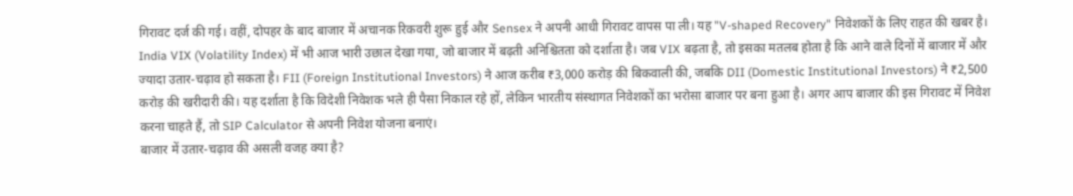गिरावट दर्ज की गई। वहीं, दोपहर के बाद बाजार में अचानक रिकवरी शुरू हुई और Sensex ने अपनी आधी गिरावट वापस पा ली। यह "V-shaped Recovery" निवेशकों के लिए राहत की खबर है।
India VIX (Volatility Index) में भी आज भारी उछाल देखा गया, जो बाजार में बढ़ती अनिश्चितता को दर्शाता है। जब VIX बढ़ता है, तो इसका मतलब होता है कि आने वाले दिनों में बाजार में और ज्यादा उतार-चढ़ाव हो सकता है। FII (Foreign Institutional Investors) ने आज करीब ₹3,000 करोड़ की बिकवाली की, जबकि DII (Domestic Institutional Investors) ने ₹2,500 करोड़ की खरीदारी की। यह दर्शाता है कि विदेशी निवेशक भले ही पैसा निकाल रहे हों, लेकिन भारतीय संस्थागत निवेशकों का भरोसा बाजार पर बना हुआ है। अगर आप बाजार की इस गिरावट में निवेश करना चाहते हैं, तो SIP Calculator से अपनी निवेश योजना बनाएं।
बाजार में उतार-चढ़ाव की असली वजह क्या है?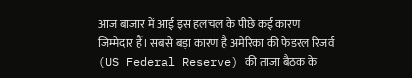आज बाजार में आई इस हलचल के पीछे कई कारण जिम्मेदार हैं। सबसे बड़ा कारण है अमेरिका की फेडरल रिजर्व (US Federal Reserve) की ताजा बैठक के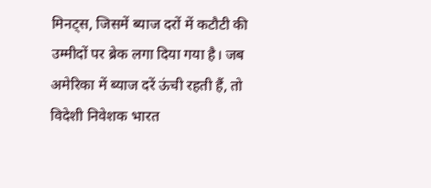मिनट्स, जिसमें ब्याज दरों में कटौटी की उम्मीदों पर ब्रेक लगा दिया गया है। जब अमेरिका में ब्याज दरें ऊंची रहती हैं, तो विदेशी निवेशक भारत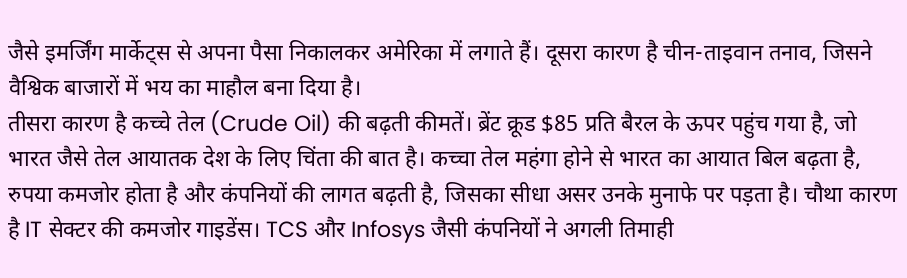जैसे इमर्जिंग मार्केट्स से अपना पैसा निकालकर अमेरिका में लगाते हैं। दूसरा कारण है चीन-ताइवान तनाव, जिसने वैश्विक बाजारों में भय का माहौल बना दिया है।
तीसरा कारण है कच्चे तेल (Crude Oil) की बढ़ती कीमतें। ब्रेंट क्रूड $85 प्रति बैरल के ऊपर पहुंच गया है, जो भारत जैसे तेल आयातक देश के लिए चिंता की बात है। कच्चा तेल महंगा होने से भारत का आयात बिल बढ़ता है, रुपया कमजोर होता है और कंपनियों की लागत बढ़ती है, जिसका सीधा असर उनके मुनाफे पर पड़ता है। चौथा कारण है IT सेक्टर की कमजोर गाइडेंस। TCS और Infosys जैसी कंपनियों ने अगली तिमाही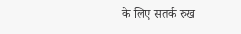के लिए सतर्क रुख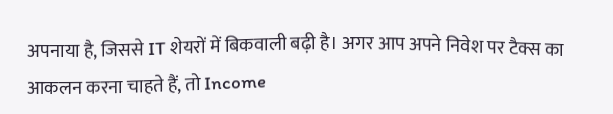अपनाया है, जिससे IT शेयरों में बिकवाली बढ़ी है। अगर आप अपने निवेश पर टैक्स का आकलन करना चाहते हैं, तो Income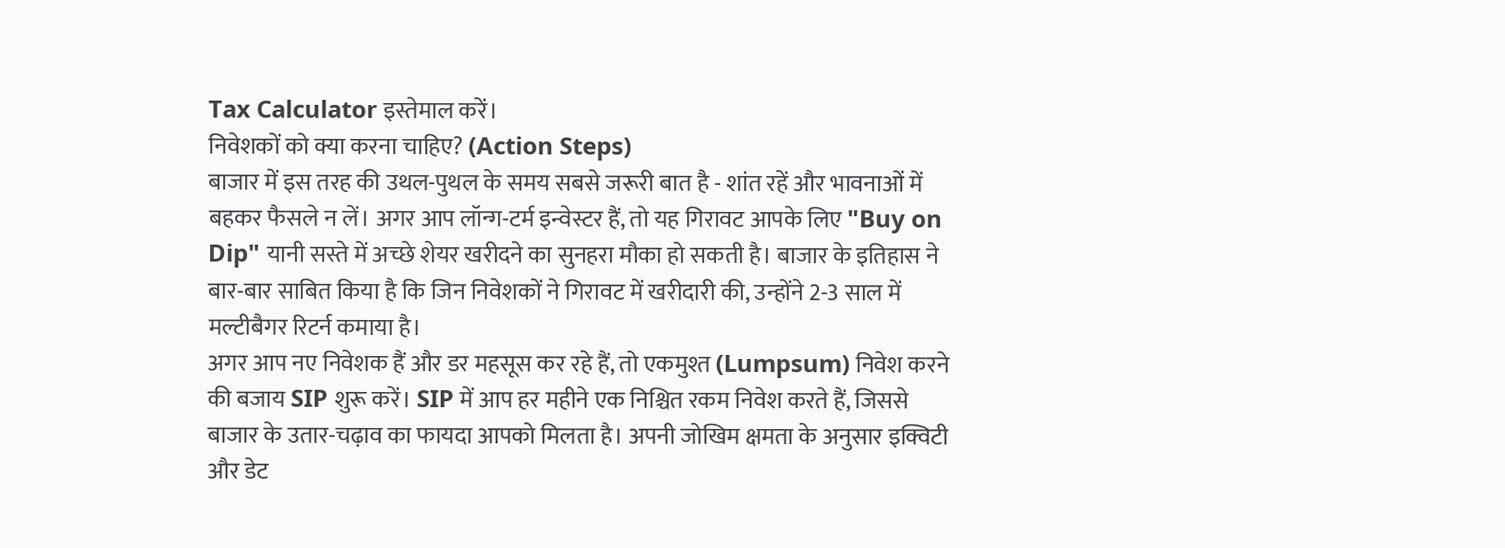Tax Calculator इस्तेमाल करें।
निवेशकों को क्या करना चाहिए? (Action Steps)
बाजार में इस तरह की उथल-पुथल के समय सबसे जरूरी बात है - शांत रहें और भावनाओं में बहकर फैसले न लें। अगर आप लॉन्ग-टर्म इन्वेस्टर हैं, तो यह गिरावट आपके लिए "Buy on Dip" यानी सस्ते में अच्छे शेयर खरीदने का सुनहरा मौका हो सकती है। बाजार के इतिहास ने बार-बार साबित किया है कि जिन निवेशकों ने गिरावट में खरीदारी की, उन्होंने 2-3 साल में मल्टीबैगर रिटर्न कमाया है।
अगर आप नए निवेशक हैं और डर महसूस कर रहे हैं, तो एकमुश्त (Lumpsum) निवेश करने की बजाय SIP शुरू करें। SIP में आप हर महीने एक निश्चित रकम निवेश करते हैं, जिससे बाजार के उतार-चढ़ाव का फायदा आपको मिलता है। अपनी जोखिम क्षमता के अनुसार इक्विटी और डेट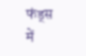फंड्स में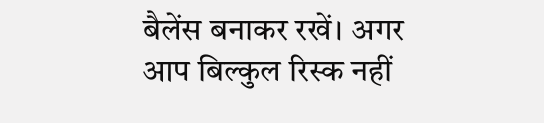बैलेंस बनाकर रखें। अगर आप बिल्कुल रिस्क नहीं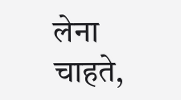लेना चाहते,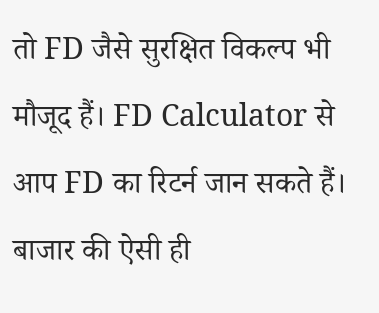तो FD जैसे सुरक्षित विकल्प भी मौजूद हैं। FD Calculator से आप FD का रिटर्न जान सकते हैं। बाजार की ऐसी ही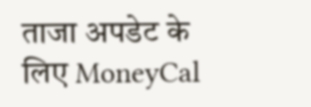ताजा अपडेट के लिए MoneyCal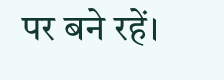पर बने रहें।